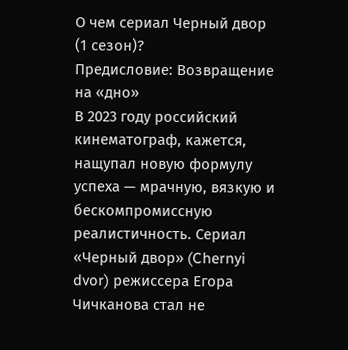О чем сериал Черный двор (1 сезон)?
Предисловие: Возвращение на «дно»
В 2023 году российский кинематограф, кажется, нащупал новую формулу успеха — мрачную, вязкую и бескомпромиссную реалистичность. Сериал «Черный двор» (Chernyi dvor) режиссера Егора Чичканова стал не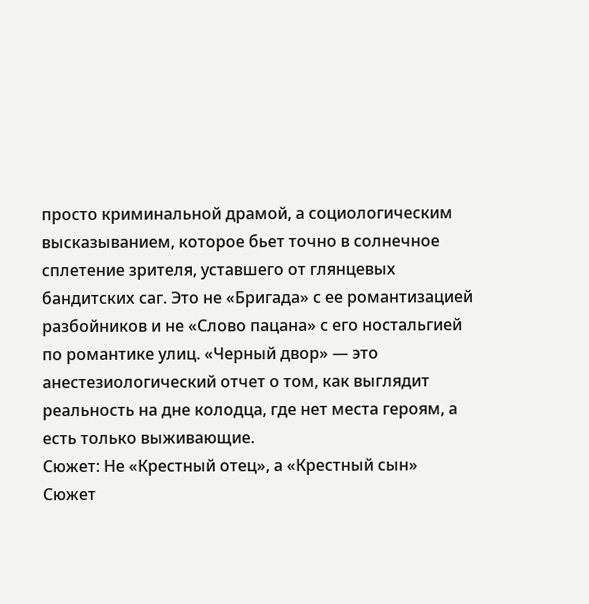просто криминальной драмой, а социологическим высказыванием, которое бьет точно в солнечное сплетение зрителя, уставшего от глянцевых бандитских саг. Это не «Бригада» с ее романтизацией разбойников и не «Слово пацана» с его ностальгией по романтике улиц. «Черный двор» — это анестезиологический отчет о том, как выглядит реальность на дне колодца, где нет места героям, а есть только выживающие.
Сюжет: Не «Крестный отец», а «Крестный сын»
Сюжет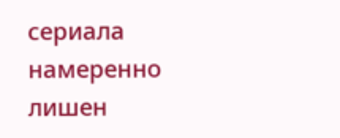сериала намеренно лишен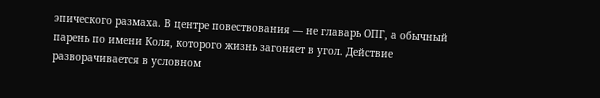эпического размаха. В центре повествования — не главарь ОПГ, а обычный парень по имени Коля, которого жизнь загоняет в угол. Действие разворачивается в условном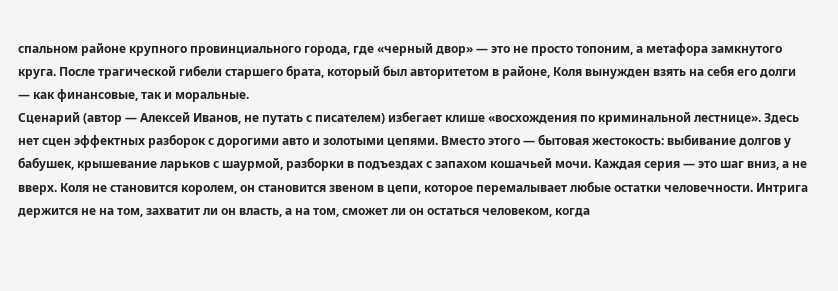спальном районе крупного провинциального города, где «черный двор» — это не просто топоним, а метафора замкнутого круга. После трагической гибели старшего брата, который был авторитетом в районе, Коля вынужден взять на себя его долги — как финансовые, так и моральные.
Сценарий (автор — Алексей Иванов, не путать с писателем) избегает клише «восхождения по криминальной лестнице». Здесь нет сцен эффектных разборок с дорогими авто и золотыми цепями. Вместо этого — бытовая жестокость: выбивание долгов у бабушек, крышевание ларьков с шаурмой, разборки в подъездах с запахом кошачьей мочи. Каждая серия — это шаг вниз, а не вверх. Коля не становится королем, он становится звеном в цепи, которое перемалывает любые остатки человечности. Интрига держится не на том, захватит ли он власть, а на том, сможет ли он остаться человеком, когда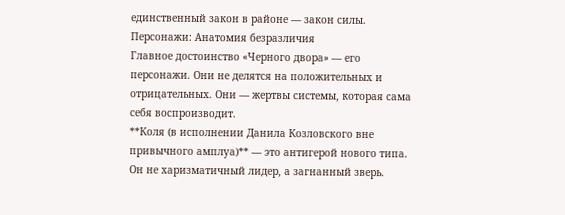единственный закон в районе — закон силы.
Персонажи: Анатомия безразличия
Главное достоинство «Черного двора» — его персонажи. Они не делятся на положительных и отрицательных. Они — жертвы системы, которая сама себя воспроизводит.
**Коля (в исполнении Данила Козловского вне привычного амплуа)** — это антигерой нового типа. Он не харизматичный лидер, а загнанный зверь.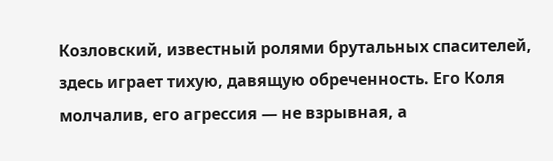Козловский, известный ролями брутальных спасителей, здесь играет тихую, давящую обреченность. Его Коля молчалив, его агрессия — не взрывная, а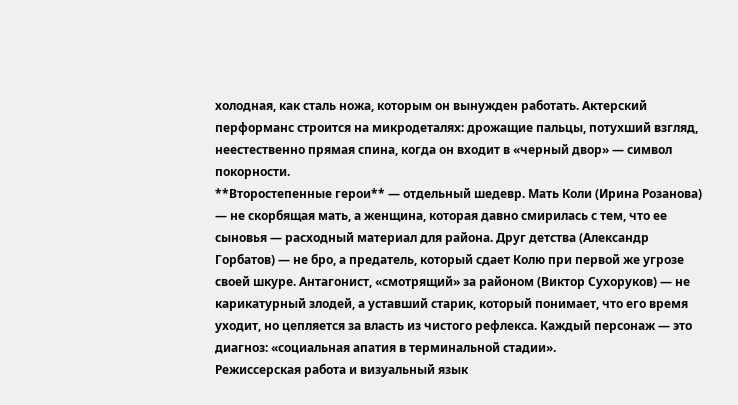холодная, как сталь ножа, которым он вынужден работать. Актерский перформанс строится на микродеталях: дрожащие пальцы, потухший взгляд, неестественно прямая спина, когда он входит в «черный двор» — символ покорности.
**Второстепенные герои** — отдельный шедевр. Мать Коли (Ирина Розанова) — не скорбящая мать, а женщина, которая давно смирилась с тем, что ее сыновья — расходный материал для района. Друг детства (Александр Горбатов) — не бро, а предатель, который сдает Колю при первой же угрозе своей шкуре. Антагонист, «смотрящий» за районом (Виктор Сухоруков) — не карикатурный злодей, а уставший старик, который понимает, что его время уходит, но цепляется за власть из чистого рефлекса. Каждый персонаж — это диагноз: «социальная апатия в терминальной стадии».
Режиссерская работа и визуальный язык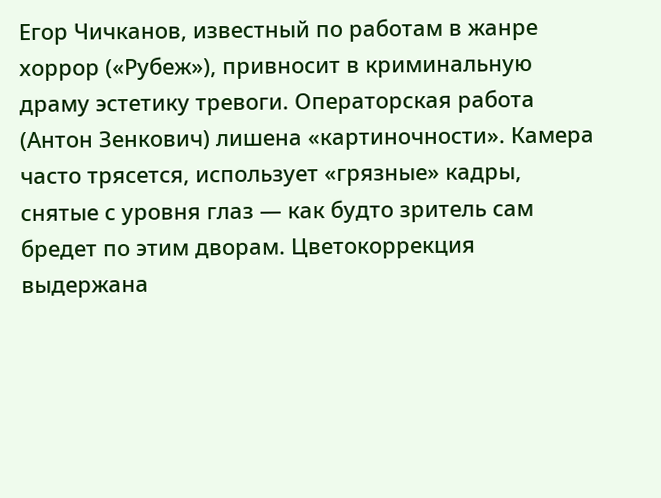Егор Чичканов, известный по работам в жанре хоррор («Рубеж»), привносит в криминальную драму эстетику тревоги. Операторская работа (Антон Зенкович) лишена «картиночности». Камера часто трясется, использует «грязные» кадры, снятые с уровня глаз — как будто зритель сам бредет по этим дворам. Цветокоррекция выдержана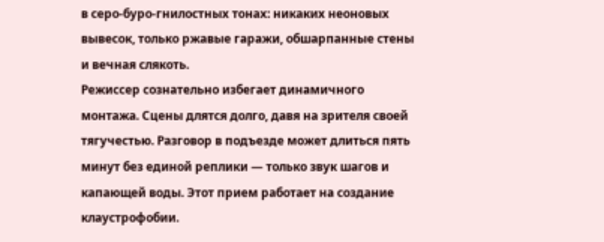в серо-буро-гнилостных тонах: никаких неоновых вывесок, только ржавые гаражи, обшарпанные стены и вечная слякоть.
Режиссер сознательно избегает динамичного монтажа. Сцены длятся долго, давя на зрителя своей тягучестью. Разговор в подъезде может длиться пять минут без единой реплики — только звук шагов и капающей воды. Этот прием работает на создание клаустрофобии.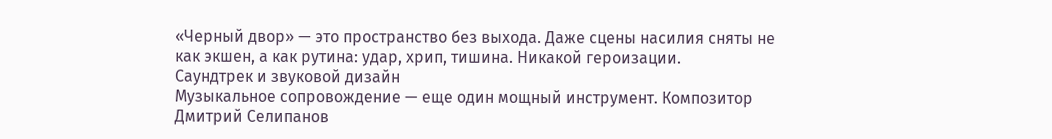«Черный двор» — это пространство без выхода. Даже сцены насилия сняты не как экшен, а как рутина: удар, хрип, тишина. Никакой героизации.
Саундтрек и звуковой дизайн
Музыкальное сопровождение — еще один мощный инструмент. Композитор Дмитрий Селипанов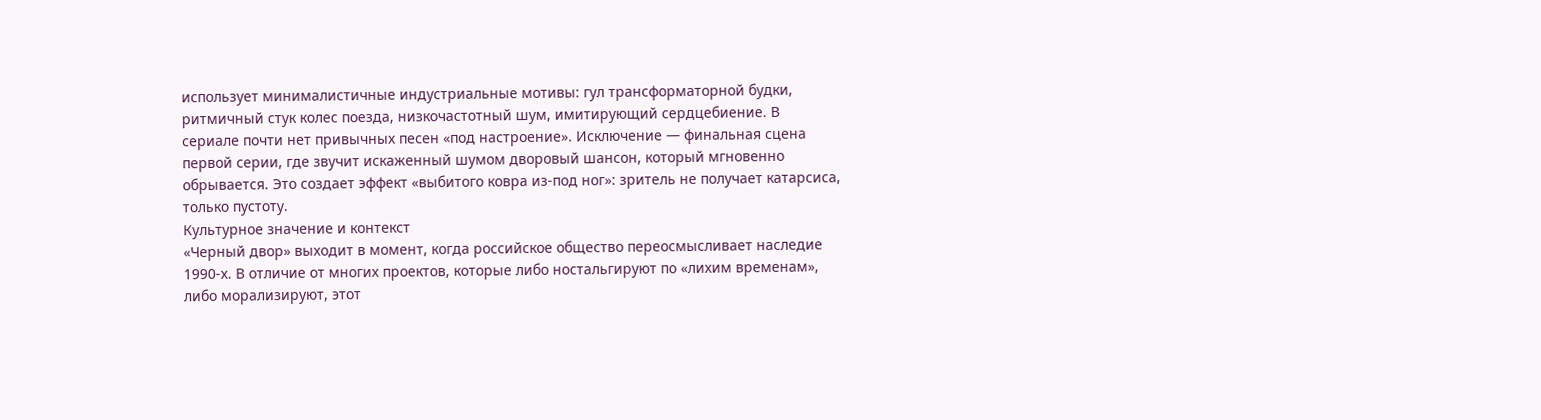использует минималистичные индустриальные мотивы: гул трансформаторной будки, ритмичный стук колес поезда, низкочастотный шум, имитирующий сердцебиение. В сериале почти нет привычных песен «под настроение». Исключение — финальная сцена первой серии, где звучит искаженный шумом дворовый шансон, который мгновенно обрывается. Это создает эффект «выбитого ковра из-под ног»: зритель не получает катарсиса, только пустоту.
Культурное значение и контекст
«Черный двор» выходит в момент, когда российское общество переосмысливает наследие 1990-х. В отличие от многих проектов, которые либо ностальгируют по «лихим временам», либо морализируют, этот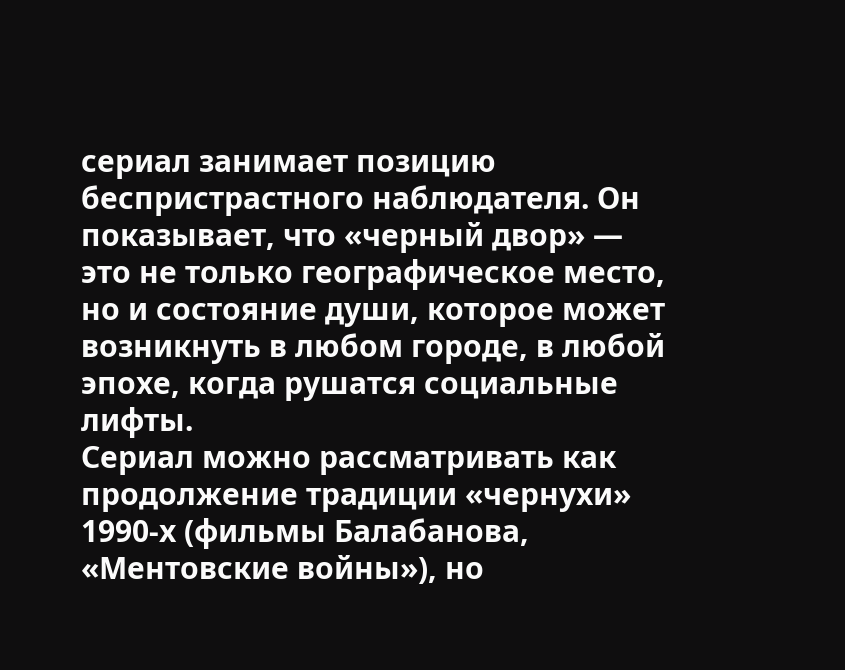сериал занимает позицию беспристрастного наблюдателя. Он показывает, что «черный двор» — это не только географическое место, но и состояние души, которое может возникнуть в любом городе, в любой эпохе, когда рушатся социальные лифты.
Сериал можно рассматривать как продолжение традиции «чернухи» 1990-х (фильмы Балабанова, «Ментовские войны»), но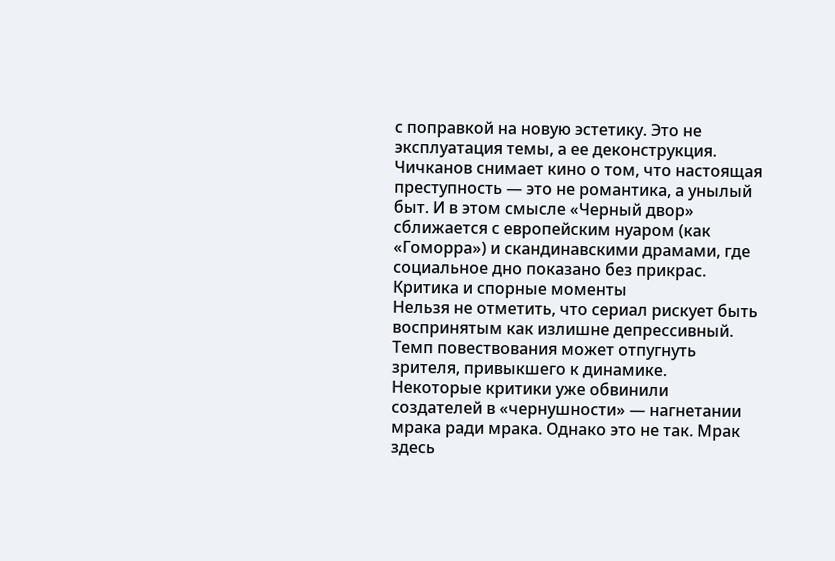с поправкой на новую эстетику. Это не эксплуатация темы, а ее деконструкция. Чичканов снимает кино о том, что настоящая преступность — это не романтика, а унылый быт. И в этом смысле «Черный двор» сближается с европейским нуаром (как «Гоморра») и скандинавскими драмами, где социальное дно показано без прикрас.
Критика и спорные моменты
Нельзя не отметить, что сериал рискует быть воспринятым как излишне депрессивный. Темп повествования может отпугнуть зрителя, привыкшего к динамике. Некоторые критики уже обвинили создателей в «чернушности» — нагнетании мрака ради мрака. Однако это не так. Мрак здесь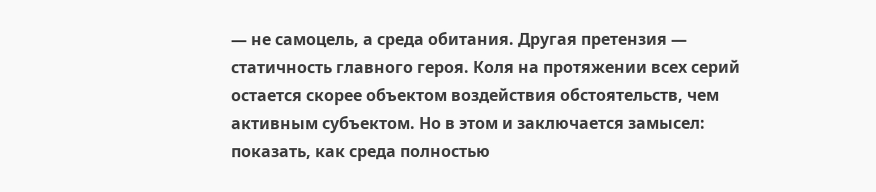— не самоцель, а среда обитания. Другая претензия — статичность главного героя. Коля на протяжении всех серий остается скорее объектом воздействия обстоятельств, чем активным субъектом. Но в этом и заключается замысел: показать, как среда полностью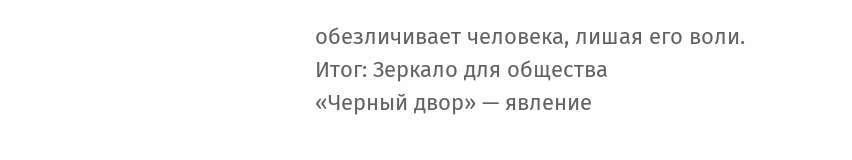обезличивает человека, лишая его воли.
Итог: Зеркало для общества
«Черный двор» — явление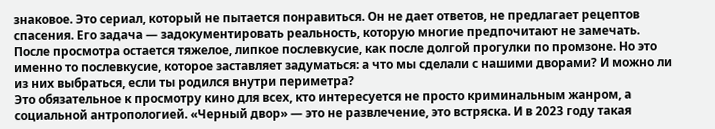знаковое. Это сериал, который не пытается понравиться. Он не дает ответов, не предлагает рецептов спасения. Его задача — задокументировать реальность, которую многие предпочитают не замечать. После просмотра остается тяжелое, липкое послевкусие, как после долгой прогулки по промзоне. Но это именно то послевкусие, которое заставляет задуматься: а что мы сделали с нашими дворами? И можно ли из них выбраться, если ты родился внутри периметра?
Это обязательное к просмотру кино для всех, кто интересуется не просто криминальным жанром, а социальной антропологией. «Черный двор» — это не развлечение, это встряска. И в 2023 году такая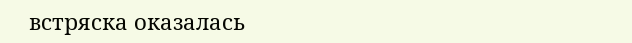встряска оказалась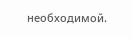необходимой.